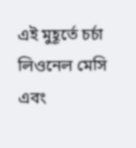এই মুহূর্তে চর্চা লিওনেল মেসি এবং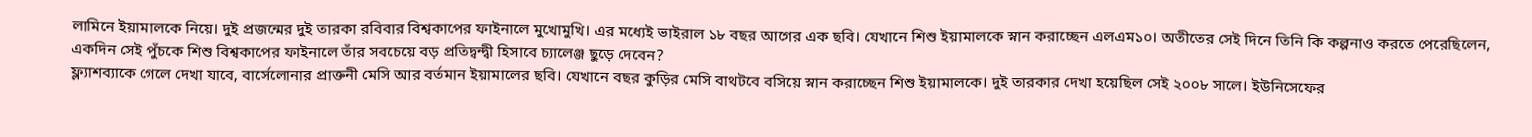লামিনে ইয়ামালকে নিয়ে। দুই প্রজন্মের দুই তারকা রবিবার বিশ্বকাপের ফাইনালে মুখোমুখি। এর মধ্যেই ভাইরাল ১৮ বছর আগের এক ছবি। যেখানে শিশু ইয়ামালকে স্নান করাচ্ছেন এলএম১০। অতীতের সেই দিনে তিনি কি কল্পনাও করতে পেরেছিলেন, একদিন সেই পুঁচকে শিশু বিশ্বকাপের ফাইনালে তাঁর সবচেয়ে বড় প্রতিদ্বন্দ্বী হিসাবে চ্যালেঞ্জ ছুড়ে দেবেন?
ফ্ল্যাশব্যাকে গেলে দেখা যাবে, বার্সেলোনার প্রাক্তনী মেসি আর বর্তমান ইয়ামালের ছবি। যেখানে বছর কুড়ির মেসি বাথটবে বসিয়ে স্নান করাচ্ছেন শিশু ইয়ামালকে। দুই তারকার দেখা হয়েছিল সেই ২০০৮ সালে। ইউনিসেফের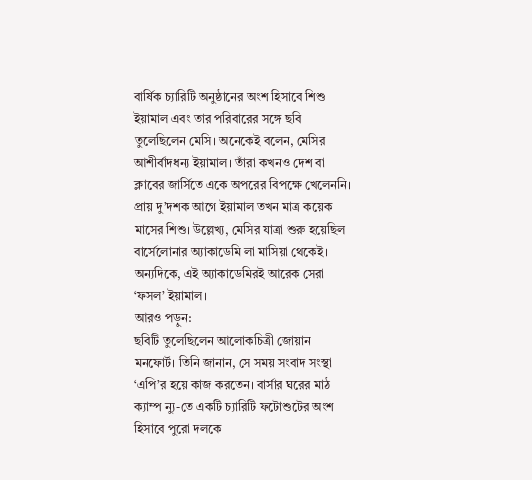বার্ষিক চ্যারিটি অনুষ্ঠানের অংশ হিসাবে শিশু ইয়ামাল এবং তার পরিবারের সঙ্গে ছবি তুলেছিলেন মেসি। অনেকেই বলেন, মেসির আশীর্বাদধন্য ইয়ামাল। তাঁরা কখনও দেশ বা ক্লাবের জার্সিতে একে অপরের বিপক্ষে খেলেননি। প্রায় দু’দশক আগে ইয়ামাল তখন মাত্র কয়েক মাসের শিশু। উল্লেখ্য, মেসির যাত্রা শুরু হয়েছিল বার্সেলোনার অ্যাকাডেমি লা মাসিয়া থেকেই। অন্যদিকে, এই অ্যাকাডেমিরই আরেক সেরা ‘ফসল’ ইয়ামাল।
আরও পড়ুন:
ছবিটি তুলেছিলেন আলোকচিত্রী জোয়ান মনফোর্ট। তিনি জানান, সে সময় সংবাদ সংস্থা ‘এপি’র হয়ে কাজ করতেন। বার্সার ঘরের মাঠ ক্যাম্প ন্যু-তে একটি চ্যারিটি ফটোশুটের অংশ হিসাবে পুরো দলকে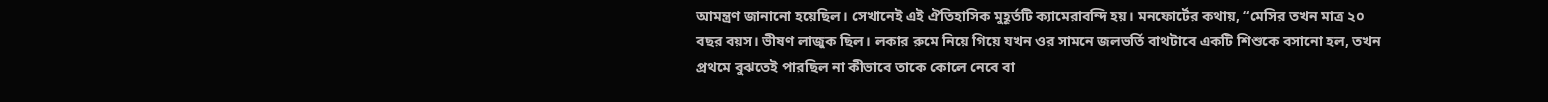আমন্ত্রণ জানানো হয়েছিল। সেখানেই এই ঐতিহাসিক মুহূর্তটি ক্যামেরাবন্দি হয়। মনফোর্টের কথায়, “মেসির তখন মাত্র ২০ বছর বয়স। ভীষণ লাজুক ছিল। লকার রুমে নিয়ে গিয়ে যখন ওর সামনে জলভর্তি বাথটাবে একটি শিশুকে বসানো হল, তখন প্রথমে বুঝতেই পারছিল না কীভাবে তাকে কোলে নেবে বা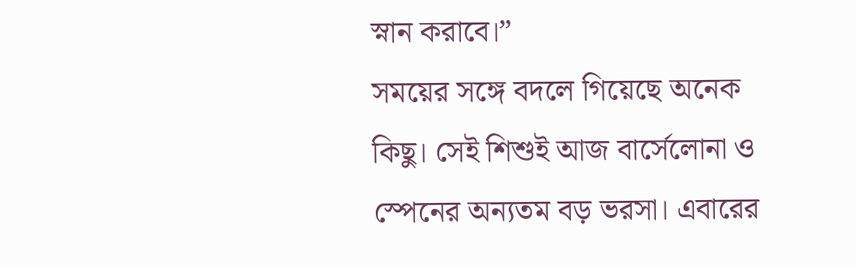স্নান করাবে।”
সময়ের সঙ্গে বদলে গিয়েছে অনেক কিছু। সেই শিশুই আজ বার্সেলোনা ও স্পেনের অন্যতম বড় ভরসা। এবারের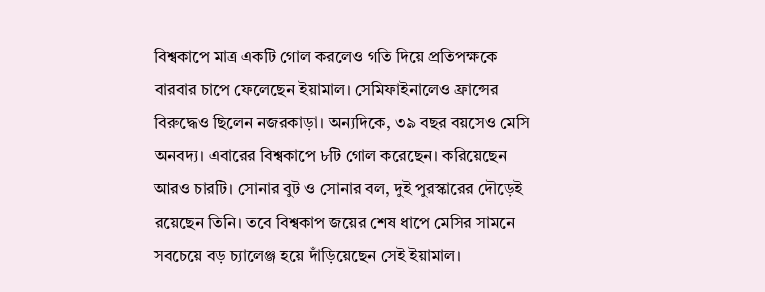বিশ্বকাপে মাত্র একটি গোল করলেও গতি দিয়ে প্রতিপক্ষকে বারবার চাপে ফেলেছেন ইয়ামাল। সেমিফাইনালেও ফ্রান্সের বিরুদ্ধেও ছিলেন নজরকাড়া। অন্যদিকে, ৩৯ বছর বয়সেও মেসি অনবদ্য। এবারের বিশ্বকাপে ৮টি গোল করেছেন। করিয়েছেন আরও চারটি। সোনার বুট ও সোনার বল, দুই পুরস্কারের দৌড়েই রয়েছেন তিনি। তবে বিশ্বকাপ জয়ের শেষ ধাপে মেসির সামনে সবচেয়ে বড় চ্যালেঞ্জ হয়ে দাঁড়িয়েছেন সেই ইয়ামাল।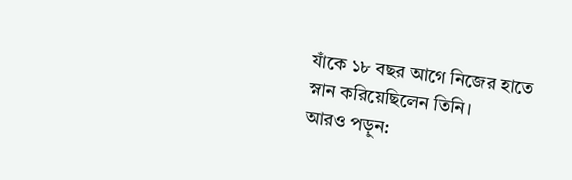যাঁকে ১৮ বছর আগে নিজের হাতে স্নান করিয়েছিলেন তিনি।
আরও পড়ুন: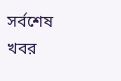সর্বশেষ খবর